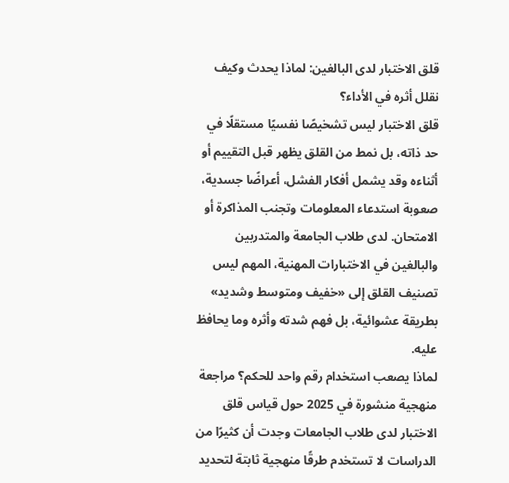قلق الاختبار لدى البالغين: لماذا يحدث وكيف نقلل أثره في الأداء؟
قلق الاختبار ليس تشخيصًا نفسيًا مستقلًا في حد ذاته، بل نمط من القلق يظهر قبل التقييم أو أثناءه وقد يشمل أفكار الفشل، أعراضًا جسدية، صعوبة استدعاء المعلومات وتجنب المذاكرة أو الامتحان. لدى طلاب الجامعة والمتدربين والبالغين في الاختبارات المهنية، المهم ليس تصنيف القلق إلى «خفيف ومتوسط وشديد» بطريقة عشوائية، بل فهم شدته وأثره وما يحافظ عليه.
لماذا يصعب استخدام رقم واحد للحكم؟ مراجعة منهجية منشورة في 2025 حول قياس قلق الاختبار لدى طلاب الجامعات وجدت أن كثيرًا من الدراسات لا تستخدم طرقًا منهجية ثابتة لتحديد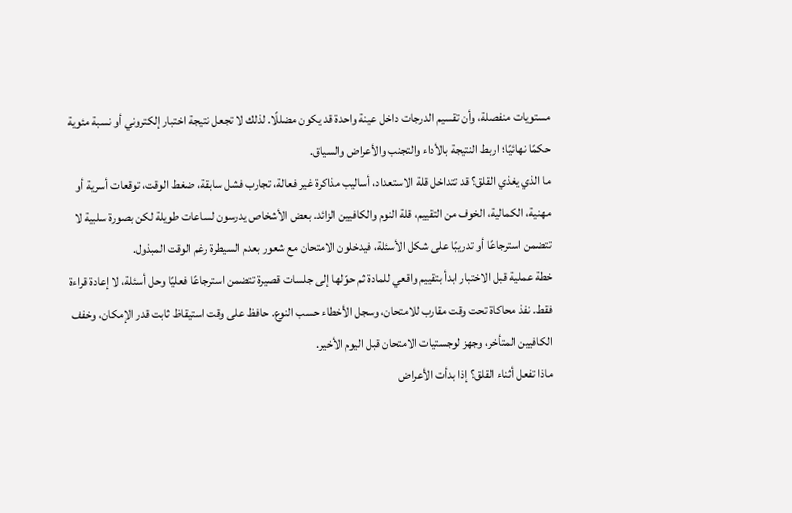مستويات منفصلة، وأن تقسيم الدرجات داخل عينة واحدة قد يكون مضللًا. لذلك لا تجعل نتيجة اختبار إلكتروني أو نسبة مئوية حكمًا نهائيًا؛ اربط النتيجة بالأداء والتجنب والأعراض والسياق.
ما الذي يغذي القلق؟ قد تتداخل قلة الاستعداد، أساليب مذاكرة غير فعالة، تجارب فشل سابقة، ضغط الوقت، توقعات أسرية أو مهنية، الكمالية، الخوف من التقييم، قلة النوم والكافيين الزائد. بعض الأشخاص يدرسون لساعات طويلة لكن بصورة سلبية لا تتضمن استرجاعًا أو تدريبًا على شكل الأسئلة، فيدخلون الامتحان مع شعور بعدم السيطرة رغم الوقت المبذول.
خطة عملية قبل الاختبار ابدأ بتقييم واقعي للمادة ثم حوّلها إلى جلسات قصيرة تتضمن استرجاعًا فعليًا وحل أسئلة، لا إعادة قراءة فقط. نفذ محاكاة تحت وقت مقارب للامتحان، وسجل الأخطاء حسب النوع. حافظ على وقت استيقاظ ثابت قدر الإمكان، وخفف الكافيين المتأخر، وجهز لوجستيات الامتحان قبل اليوم الأخير.
ماذا تفعل أثناء القلق؟ إذا بدأت الأعراض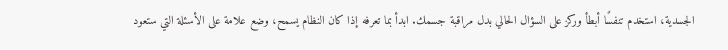الجسدية، استخدم تنفسًا أبطأ وركز على السؤال الحالي بدل مراقبة جسمك. ابدأ بما تعرفه إذا كان النظام يسمح، وضع علامة على الأسئلة التي ستعود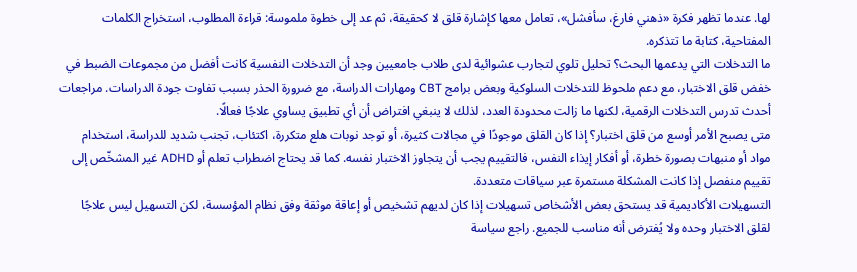لها. عندما تظهر فكرة «ذهني فارغ، سأفشل»، تعامل معها كإشارة قلق لا كحقيقة، ثم عد إلى خطوة ملموسة: قراءة المطلوب، استخراج الكلمات المفتاحية، كتابة ما تتذكره.
ما التدخلات التي يدعمها البحث؟ تحليل تلوي لتجارب عشوائية لدى طلاب جامعيين وجد أن التدخلات النفسية كانت أفضل من مجموعات الضبط في خفض قلق الاختبار، مع دعم ملحوظ للتدخلات السلوكية وبعض برامج CBT ومهارات الدراسة، مع ضرورة الحذر بسبب تفاوت جودة الدراسات. مراجعات أحدث تدرس التدخلات الرقمية، لكنها ما زالت محدودة العدد، لذلك لا ينبغي افتراض أن أي تطبيق يساوي علاجًا فعالًا.
متى يصبح الأمر أوسع من قلق اختبار؟ إذا كان القلق موجودًا في مجالات كثيرة، أو توجد نوبات هلع متكررة، اكتئاب، تجنب شديد للدراسة، استخدام مواد أو منبهات بصورة خطرة، أو أفكار إيذاء النفس، فالتقييم يجب أن يتجاوز الاختبار نفسه. كما قد يحتاج اضطراب تعلم أو ADHD غير المشخّص إلى تقييم منفصل إذا كانت المشكلة مستمرة عبر سياقات متعددة.
التسهيلات الأكاديمية قد يستحق بعض الأشخاص تسهيلات إذا كان لديهم تشخيص أو إعاقة موثقة وفق نظام المؤسسة، لكن التسهيل ليس علاجًا لقلق الاختبار وحده ولا يُفترض أنه مناسب للجميع. راجع سياسة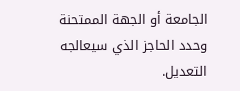الجامعة أو الجهة الممتحنة وحدد الحاجز الذي سيعالجه التعديل.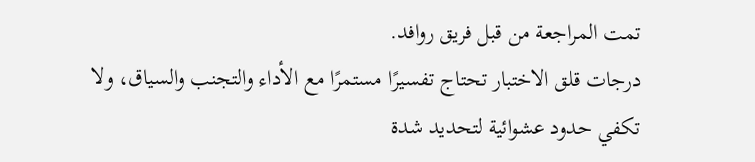تمت المراجعة من قبل فريق روافد.
درجات قلق الاختبار تحتاج تفسيرًا مستمرًا مع الأداء والتجنب والسياق، ولا تكفي حدود عشوائية لتحديد شدة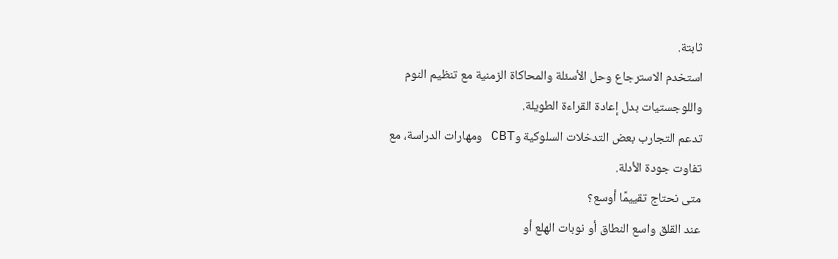ثابتة.
استخدم الاسترجاع وحل الأسئلة والمحاكاة الزمنية مع تنظيم النوم واللوجستيات بدل إعادة القراءة الطويلة.
تدعم التجارب بعض التدخلات السلوكية وCBT ومهارات الدراسة، مع تفاوت جودة الأدلة.
متى نحتاج تقييمًا أوسع؟
عند القلق واسع النطاق أو نوبات الهلع أو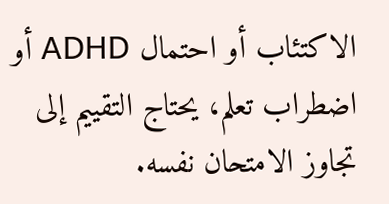الاكتئاب أو احتمال ADHD أو اضطراب تعلم، يحتاج التقييم إلى تجاوز الامتحان نفسه.